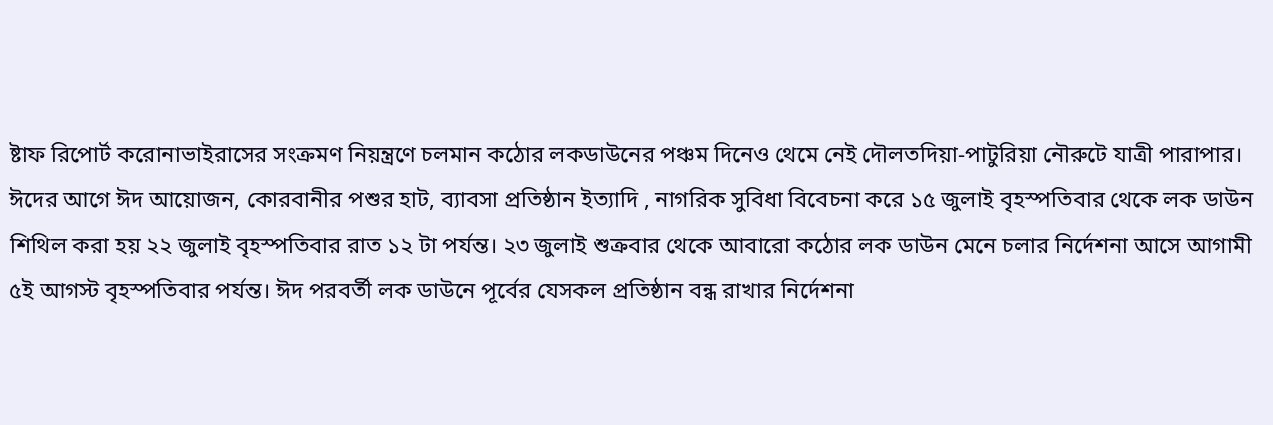ষ্টাফ রিপোর্ট করোনাভাইরাসের সংক্রমণ নিয়ন্ত্রণে চলমান কঠোর লকডাউনের পঞ্চম দিনেও থেমে নেই দৌলতদিয়া-পাটুরিয়া নৌরুটে যাত্রী পারাপার। ঈদের আগে ঈদ আয়োজন, কোরবানীর পশুর হাট, ব্যাবসা প্রতিষ্ঠান ইত্যাদি , নাগরিক সুবিধা বিবেচনা করে ১৫ জুলাই বৃহস্পতিবার থেকে লক ডাউন শিথিল করা হয় ২২ জুলাই বৃহস্পতিবার রাত ১২ টা পর্যন্ত। ২৩ জুলাই শুক্রবার থেকে আবারো কঠোর লক ডাউন মেনে চলার নির্দেশনা আসে আগামী ৫ই আগস্ট বৃহস্পতিবার পর্যন্ত। ঈদ পরবর্তী লক ডাউনে পূর্বের যেসকল প্রতিষ্ঠান বন্ধ রাখার নির্দেশনা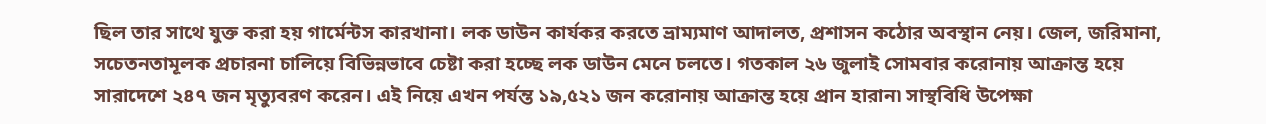ছিল তার সাথে যুক্ত করা হয় গার্মেন্টস কারখানা। লক ডাউন কার্যকর করতে ভ্রাম্যমাণ আদালত, প্রশাসন কঠোর অবস্থান নেয়। জেল, জরিমানা, সচেতনতামূলক প্রচারনা চালিয়ে বিভিন্নভাবে চেষ্টা করা হচ্ছে লক ডাউন মেনে চলতে। গতকাল ২৬ জুলাই সোমবার করোনায় আক্রান্ত হয়ে সারাদেশে ২৪৭ জন মৃত্যুবরণ করেন। এই নিয়ে এখন পর্যন্ত ১৯,৫২১ জন করোনায় আক্রান্ত হয়ে প্রান হারান৷ সাস্থবিধি উপেক্ষা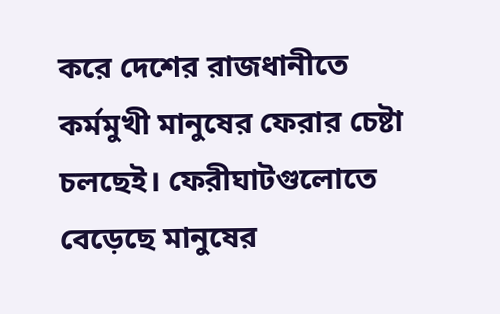করে দেশের রাজধানীতে কর্মমুখী মানুষের ফেরার চেষ্টা চলছেই। ফেরীঘাটগুলোতে বেড়েছে মানুষের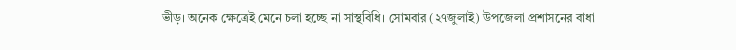ভীড়। অনেক ক্ষেত্রেই মেনে চলা হচ্ছে না সাস্থবিধি। সোমবার (২৭জুলাই) উপজেলা প্রশাসনের বাধা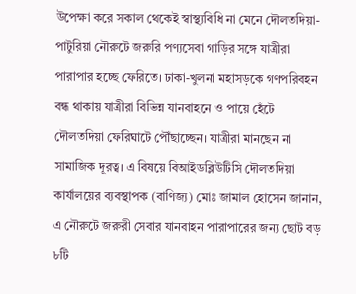উপেক্ষা করে সকাল থেকেই স্বাস্থ্যবিধি না মেনে দৌলতদিয়া-পাটুরিয়া নৌরুটে জরুরি পণ্যসেবা গাড়ির সঙ্গে যাত্রীরা পারাপার হচ্ছে ফেরিতে। ঢাকা-খুলনা মহাসড়কে গণপরিবহন বন্ধ থাকায় যাত্রীরা বিভিন্ন যানবাহনে ও পায়ে হেঁটে দৌলতদিয়া ফেরিঘাটে পৌঁছাচ্ছেন। যাত্রীরা মানছেন না সামাজিক দূরত্ব। এ বিষয়ে বিআইডব্লিউটিসি দৌলতদিয়া কার্যালয়ের ব্যবস্থাপক (বাণিজ্য) মোঃ জামাল হোসেন জানান, এ নৌরুটে জরুরী সেবার যানবাহন পারাপারের জন্য ছোট বড় ৮টি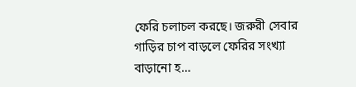ফেরি চলাচল করছে। জরুরী সেবার গাড়ির চাপ বাড়লে ফেরির সংখ্যা বাড়ানো হ…